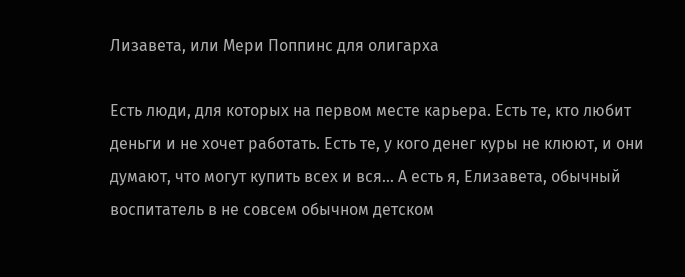Лизавета, или Мери Поппинс для олигарха

Есть люди, для которых на первом месте карьера. Есть те, кто любит деньги и не хочет работать. Есть те, у кого денег куры не клюют, и они думают, что могут купить всех и вся… А есть я, Елизавета, обычный воспитатель в не совсем обычном детском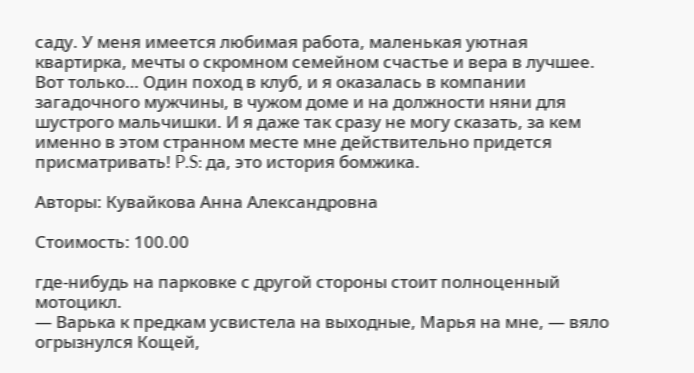саду. У меня имеется любимая работа, маленькая уютная квартирка, мечты о скромном семейном счастье и вера в лучшее. Вот только… Один поход в клуб, и я оказалась в компании загадочного мужчины, в чужом доме и на должности няни для шустрого мальчишки. И я даже так сразу не могу сказать, за кем именно в этом странном месте мне действительно придется присматривать! P.S: да, это история бомжика.

Авторы: Кувайкова Анна Александровна

Стоимость: 100.00

где-нибудь на парковке с другой стороны стоит полноценный мотоцикл.
— Варька к предкам усвистела на выходные, Марья на мне, — вяло огрызнулся Кощей,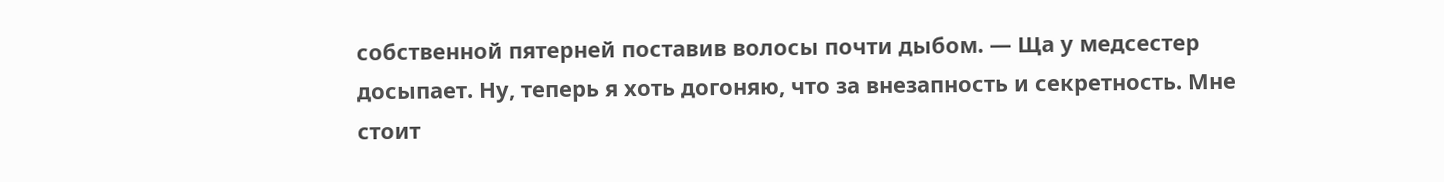собственной пятерней поставив волосы почти дыбом. — Ща у медсестер досыпает. Ну, теперь я хоть догоняю, что за внезапность и секретность. Мне стоит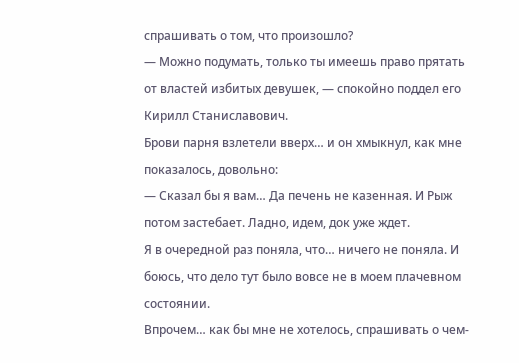спрашивать о том, что произошло?
— Можно подумать, только ты имеешь право прятать от властей избитых девушек, — спокойно поддел его Кирилл Станиславович.
Брови парня взлетели вверх… и он хмыкнул, как мне показалось, довольно:
— Сказал бы я вам… Да печень не казенная. И Рыж потом застебает. Ладно, идем, док уже ждет.
Я в очередной раз поняла, что… ничего не поняла. И боюсь, что дело тут было вовсе не в моем плачевном состоянии.
Впрочем… как бы мне не хотелось, спрашивать о чем-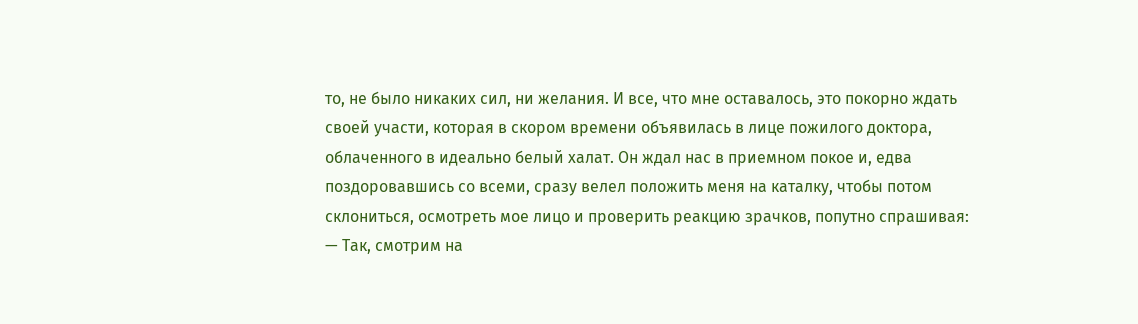то, не было никаких сил, ни желания. И все, что мне оставалось, это покорно ждать своей участи, которая в скором времени объявилась в лице пожилого доктора, облаченного в идеально белый халат. Он ждал нас в приемном покое и, едва поздоровавшись со всеми, сразу велел положить меня на каталку, чтобы потом склониться, осмотреть мое лицо и проверить реакцию зрачков, попутно спрашивая:
— Так, смотрим на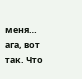меня… ага, вот так. Что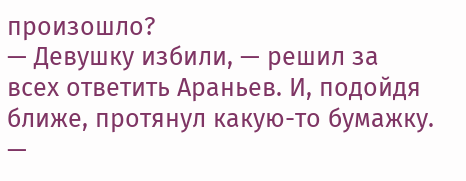произошло?
— Девушку избили, — решил за всех ответить Араньев. И, подойдя ближе, протянул какую-то бумажку. —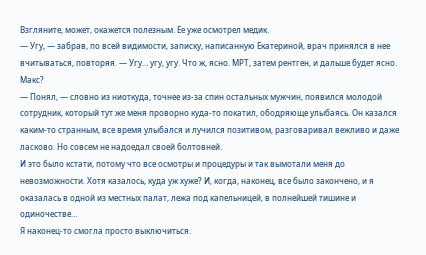Взгляните, может, окажется полезным. Ее уже осмотрел медик.
— Угу, — забрав, по всей видимости, записку, написанную Екатериной, врач принялся в нее вчитываться, повторяя. — Угу… угу, угу. Что ж, ясно. МРТ, затем рентген, и дальше будет ясно. Макс?
— Понял, — словно из ниоткуда, точнее из-за спин остальных мужчин, появился молодой сотрудник, который тут же меня проворно куда-то покатил, ободряюще улыбаясь. Он казался каким-то странным, все время улыбался и лучился позитивом, разговаривал вежливо и даже ласково. Но совсем не надоедал своей болтовней.
И это было кстати, потому что все осмотры и процедуры и так вымотали меня до невозможности. Хотя казалось, куда уж хуже? И, когда, наконец, все было закончено, и я оказалась в одной из местных палат, лежа под капельницей, в полнейшей тишине и одиночестве…
Я наконец-то смогла просто выключиться.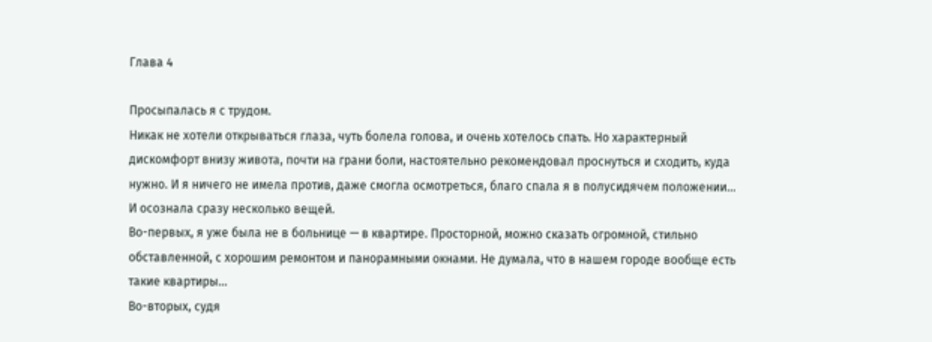Глава 4

Просыпалась я с трудом.
Никак не хотели открываться глаза, чуть болела голова, и очень хотелось спать. Но характерный дискомфорт внизу живота, почти на грани боли, настоятельно рекомендовал проснуться и сходить, куда нужно. И я ничего не имела против, даже смогла осмотреться, благо спала я в полусидячем положении…
И осознала сразу несколько вещей.
Во-первых, я уже была не в больнице — в квартире. Просторной, можно сказать огромной, стильно обставленной, с хорошим ремонтом и панорамными окнами. Не думала, что в нашем городе вообще есть такие квартиры…
Во-вторых, судя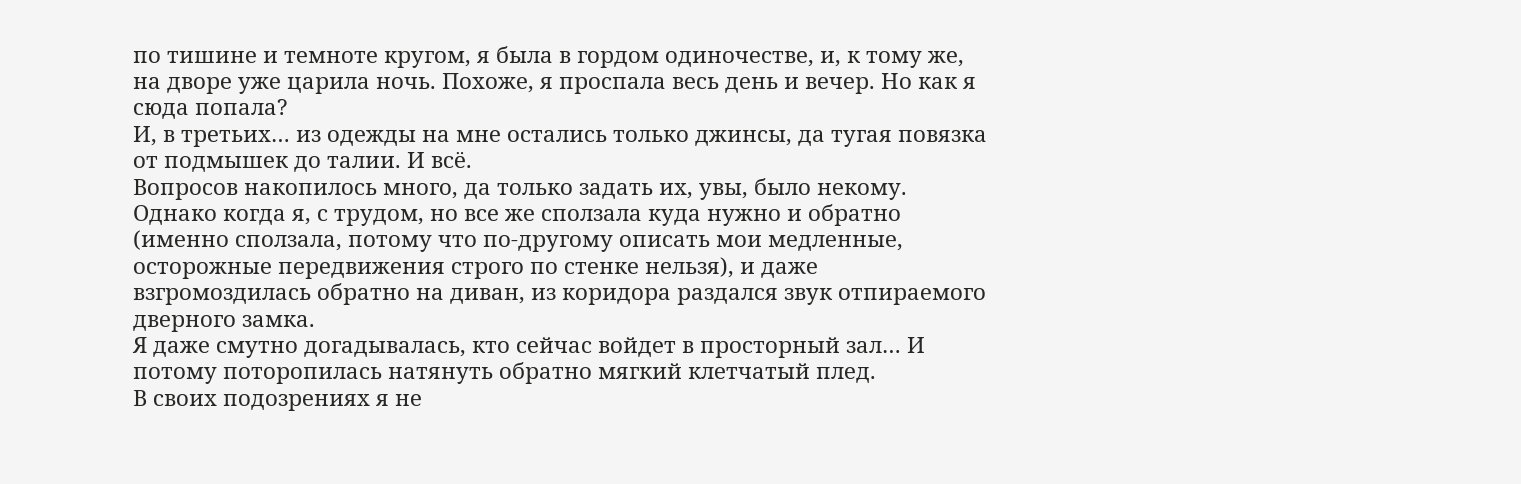по тишине и темноте кругом, я была в гордом одиночестве, и, к тому же, на дворе уже царила ночь. Похоже, я проспала весь день и вечер. Но как я сюда попала?
И, в третьих… из одежды на мне остались только джинсы, да тугая повязка от подмышек до талии. И всё.
Вопросов накопилось много, да только задать их, увы, было некому.
Однако когда я, с трудом, но все же сползала куда нужно и обратно (именно сползала, потому что по-другому описать мои медленные, осторожные передвижения строго по стенке нельзя), и даже взгромоздилась обратно на диван, из коридора раздался звук отпираемого дверного замка.
Я даже смутно догадывалась, кто сейчас войдет в просторный зал… И потому поторопилась натянуть обратно мягкий клетчатый плед.
В своих подозрениях я не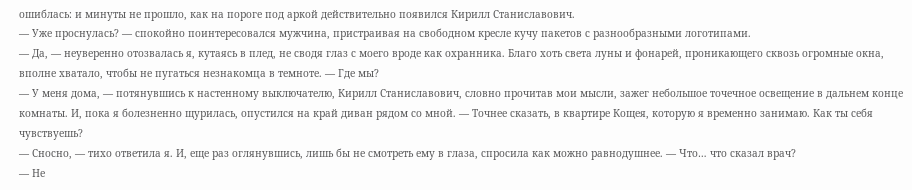ошиблась: и минуты не прошло, как на пороге под аркой действительно появился Кирилл Станиславович.
— Уже проснулась? — спокойно поинтересовался мужчина, пристраивая на свободном кресле кучу пакетов с разнообразными логотипами.
— Да, — неуверенно отозвалась я, кутаясь в плед, не сводя глаз с моего вроде как охранника. Благо хоть света луны и фонарей, проникающего сквозь огромные окна, вполне хватало, чтобы не пугаться незнакомца в темноте. — Где мы?
— У меня дома, — потянувшись к настенному выключателю, Кирилл Станиславович, словно прочитав мои мысли, зажег небольшое точечное освещение в дальнем конце комнаты. И, пока я болезненно щурилась, опустился на край диван рядом со мной. — Точнее сказать, в квартире Кощея, которую я временно занимаю. Как ты себя чувствуешь?
— Сносно, — тихо ответила я. И, еще раз оглянувшись, лишь бы не смотреть ему в глаза, спросила как можно равнодушнее. — Что… что сказал врач?
— Не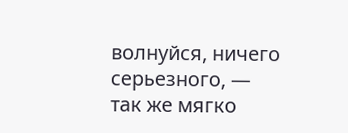волнуйся, ничего серьезного, — так же мягко